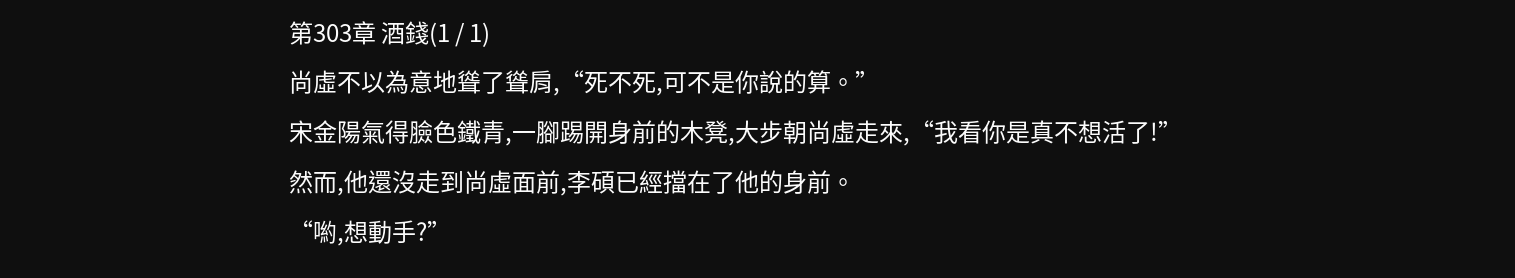第303章 酒錢(1 / 1)
尚虛不以為意地聳了聳肩,“死不死,可不是你說的算。”
宋金陽氣得臉色鐵青,一腳踢開身前的木凳,大步朝尚虛走來,“我看你是真不想活了!”
然而,他還沒走到尚虛面前,李碩已經擋在了他的身前。
“喲,想動手?”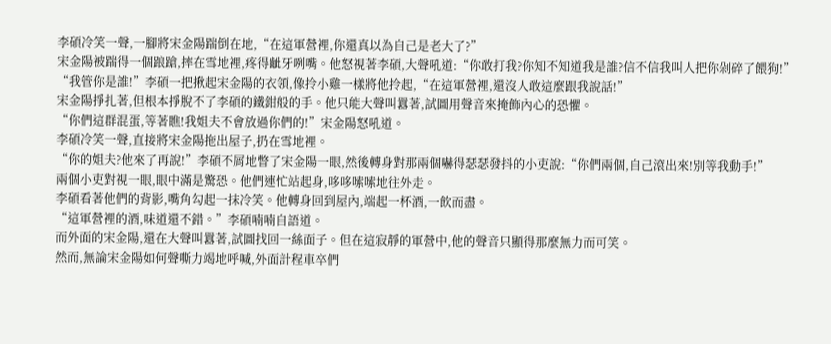李碩冷笑一聲,一腳將宋金陽踹倒在地,“在這軍營裡,你還真以為自己是老大了?”
宋金陽被踹得一個踉蹌,摔在雪地裡,疼得齜牙咧嘴。他怒視著李碩,大聲吼道:“你敢打我?你知不知道我是誰?信不信我叫人把你剁碎了餵狗!”
“我管你是誰!”李碩一把揪起宋金陽的衣領,像拎小雞一樣將他拎起,“在這軍營裡,還沒人敢這麼跟我說話!”
宋金陽掙扎著,但根本掙脫不了李碩的鐵鉗般的手。他只能大聲叫囂著,試圖用聲音來掩飾內心的恐懼。
“你們這群混蛋,等著瞧!我姐夫不會放過你們的!”宋金陽怒吼道。
李碩冷笑一聲,直接將宋金陽拖出屋子,扔在雪地裡。
“你的姐夫?他來了再說!”李碩不屑地瞥了宋金陽一眼,然後轉身對那兩個嚇得瑟瑟發抖的小吏說:“你們兩個,自己滾出來!別等我動手!”
兩個小吏對視一眼,眼中滿是驚恐。他們連忙站起身,哆哆嗦嗦地往外走。
李碩看著他們的背影,嘴角勾起一抹冷笑。他轉身回到屋內,端起一杯酒,一飲而盡。
“這軍營裡的酒,味道還不錯。”李碩喃喃自語道。
而外面的宋金陽,還在大聲叫囂著,試圖找回一絲面子。但在這寂靜的軍營中,他的聲音只顯得那麼無力而可笑。
然而,無論宋金陽如何聲嘶力竭地呼喊,外面計程車卒們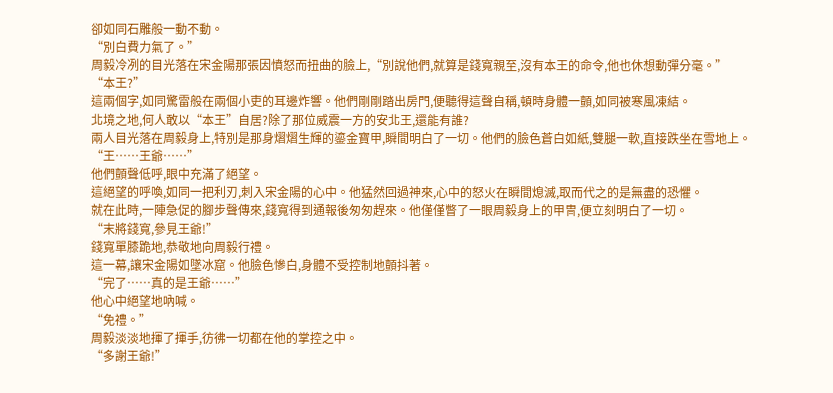卻如同石雕般一動不動。
“別白費力氣了。”
周毅冷冽的目光落在宋金陽那張因憤怒而扭曲的臉上,“別說他們,就算是錢寬親至,沒有本王的命令,他也休想動彈分毫。”
“本王?”
這兩個字,如同驚雷般在兩個小吏的耳邊炸響。他們剛剛踏出房門,便聽得這聲自稱,頓時身體一顫,如同被寒風凍結。
北境之地,何人敢以“本王”自居?除了那位威震一方的安北王,還能有誰?
兩人目光落在周毅身上,特別是那身熠熠生輝的鎏金寶甲,瞬間明白了一切。他們的臉色蒼白如紙,雙腿一軟,直接跌坐在雪地上。
“王……王爺……”
他們顫聲低呼,眼中充滿了絕望。
這絕望的呼喚,如同一把利刃,刺入宋金陽的心中。他猛然回過神來,心中的怒火在瞬間熄滅,取而代之的是無盡的恐懼。
就在此時,一陣急促的腳步聲傳來,錢寬得到通報後匆匆趕來。他僅僅瞥了一眼周毅身上的甲冑,便立刻明白了一切。
“末將錢寬,參見王爺!”
錢寬單膝跪地,恭敬地向周毅行禮。
這一幕,讓宋金陽如墜冰窟。他臉色慘白,身體不受控制地顫抖著。
“完了……真的是王爺……”
他心中絕望地吶喊。
“免禮。”
周毅淡淡地揮了揮手,彷彿一切都在他的掌控之中。
“多謝王爺!”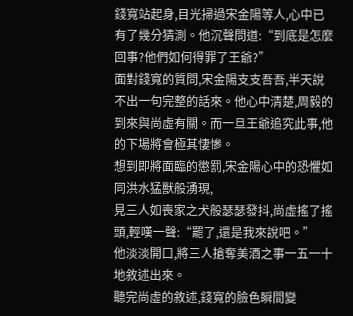錢寬站起身,目光掃過宋金陽等人,心中已有了幾分猜測。他沉聲問道:“到底是怎麼回事?他們如何得罪了王爺?”
面對錢寬的質問,宋金陽支支吾吾,半天說不出一句完整的話來。他心中清楚,周毅的到來與尚虛有關。而一旦王爺追究此事,他的下場將會極其悽慘。
想到即將面臨的懲罰,宋金陽心中的恐懼如同洪水猛獸般湧現,
見三人如喪家之犬般瑟瑟發抖,尚虛搖了搖頭,輕嘆一聲:“罷了,還是我來說吧。”
他淡淡開口,將三人搶奪美酒之事一五一十地敘述出來。
聽完尚虛的敘述,錢寬的臉色瞬間變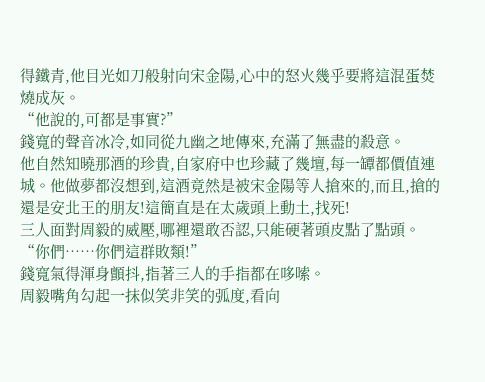得鐵青,他目光如刀般射向宋金陽,心中的怒火幾乎要將這混蛋焚燒成灰。
“他說的,可都是事實?”
錢寬的聲音冰冷,如同從九幽之地傳來,充滿了無盡的殺意。
他自然知曉那酒的珍貴,自家府中也珍藏了幾壇,每一罈都價值連城。他做夢都沒想到,這酒竟然是被宋金陽等人搶來的,而且,搶的還是安北王的朋友!這簡直是在太歲頭上動土,找死!
三人面對周毅的威壓,哪裡還敢否認,只能硬著頭皮點了點頭。
“你們……你們這群敗類!”
錢寬氣得渾身顫抖,指著三人的手指都在哆嗦。
周毅嘴角勾起一抹似笑非笑的弧度,看向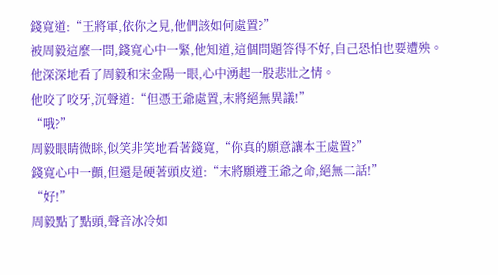錢寬道:“王將軍,依你之見,他們該如何處置?”
被周毅這麼一問,錢寬心中一緊,他知道,這個問題答得不好,自己恐怕也要遭殃。
他深深地看了周毅和宋金陽一眼,心中湧起一股悲壯之情。
他咬了咬牙,沉聲道:“但憑王爺處置,末將絕無異議!”
“哦?”
周毅眼睛微眯,似笑非笑地看著錢寬,“你真的願意讓本王處置?”
錢寬心中一顫,但還是硬著頭皮道:“末將願遵王爺之命,絕無二話!”
“好!”
周毅點了點頭,聲音冰冷如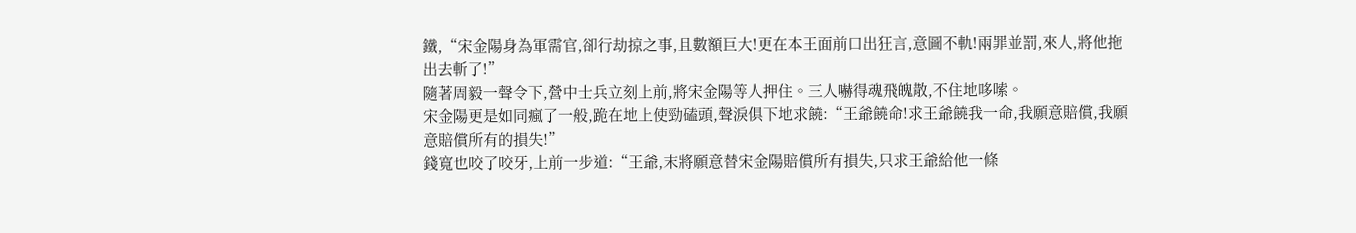鐵,“宋金陽身為軍需官,卻行劫掠之事,且數額巨大!更在本王面前口出狂言,意圖不軌!兩罪並罰,來人,將他拖出去斬了!”
隨著周毅一聲令下,營中士兵立刻上前,將宋金陽等人押住。三人嚇得魂飛魄散,不住地哆嗦。
宋金陽更是如同瘋了一般,跪在地上使勁磕頭,聲淚俱下地求饒:“王爺饒命!求王爺饒我一命,我願意賠償,我願意賠償所有的損失!”
錢寬也咬了咬牙,上前一步道:“王爺,末將願意替宋金陽賠償所有損失,只求王爺給他一條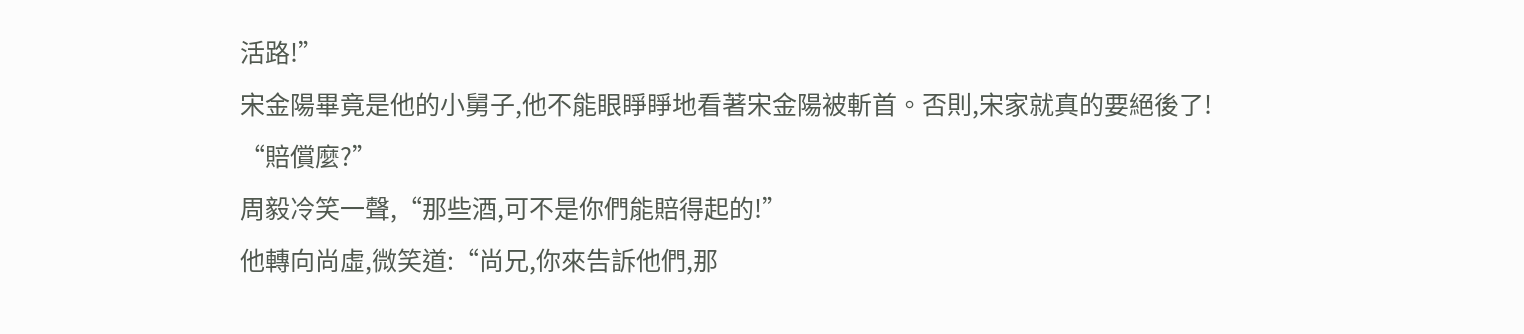活路!”
宋金陽畢竟是他的小舅子,他不能眼睜睜地看著宋金陽被斬首。否則,宋家就真的要絕後了!
“賠償麼?”
周毅冷笑一聲,“那些酒,可不是你們能賠得起的!”
他轉向尚虛,微笑道:“尚兄,你來告訴他們,那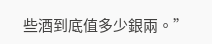些酒到底值多少銀兩。”